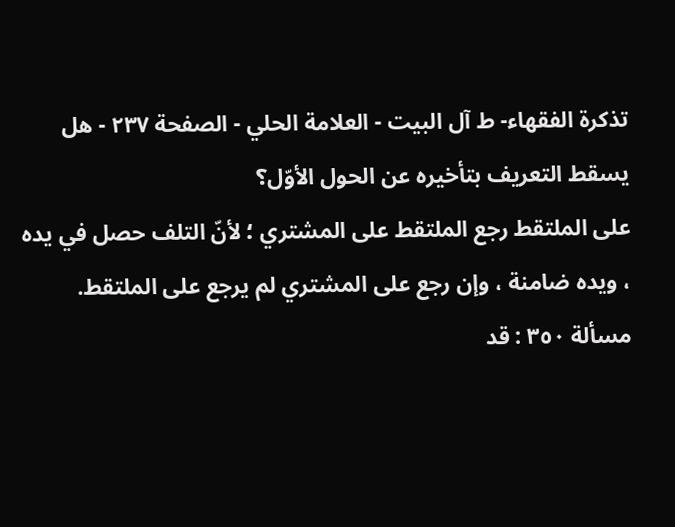تذكرة الفقهاء- ط آل البيت - العلامة الحلي - الصفحة ٢٣٧ - هل يسقط التعريف بتأخيره عن الحول الأوّل؟
على الملتقط رجع الملتقط على المشتري ؛ لأنّ التلف حصل في يده ، ويده ضامنة ، وإن رجع على المشتري لم يرجع على الملتقط.
مسألة ٣٥٠ : قد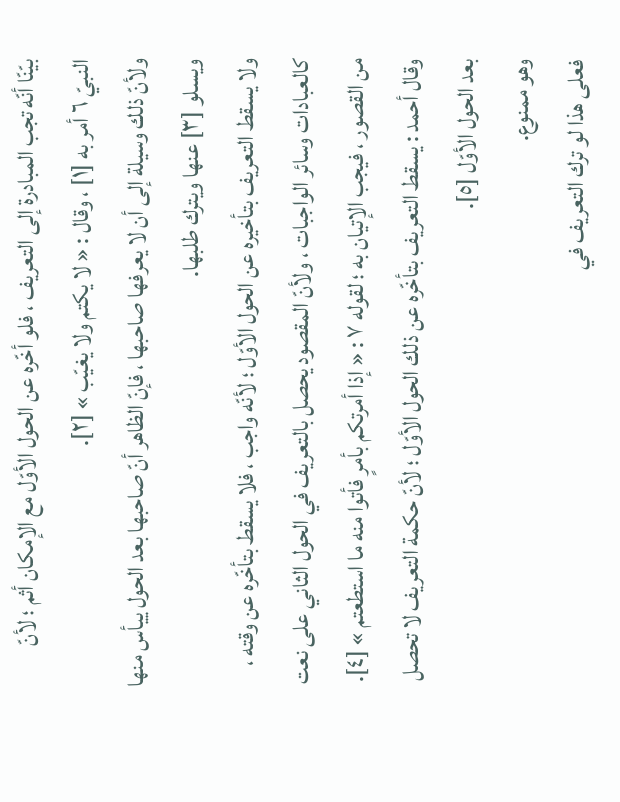بيّنّا أنّه تجب المبادرة إلى التعريف ، فلو أخّره عن الحول الأوّل مع الإمكان أثم ؛ لأنّ النبيّ ٦ أمر به [١] ، وقال : « لا يكتم ولا يغيّب » [٢].
ولأنّ ذلك وسيلة إلى أن لا يعرفها صاحبها ، فإنّ الظاهر أنّ صاحبها بعد الحول ييأس منها ويسلو [٣] عنها ويترك طلبها.
ولا يسقط التعريف بتأخيره عن الحول الأوّل ؛ لأنّه واجب ، فلا يسقط بتأخّره عن وقته ، كالعبادات وسائر الواجبات ، ولأنّ المقصود يحصل بالتعريف في الحول الثاني على نعت من القصور ، فيجب الإتيان به ؛ لقوله ٧ : « إذا أمرتكم بأمرٍ فأتوا منه ما استطعتم » [٤].
وقال أحمد : يسقط التعريف بتأخّره عن ذلك الحول الأوّل ؛ لأنّ حكمة التعريف لا تحصل بعد الحول الأوّل [٥].
وهو ممنوع.
فعلى هذا لو ترك التعريف في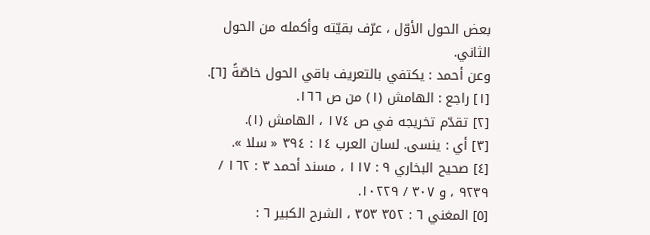بعض الحول الأوّل ، عرّف بقيّته وأكمله من الحول الثاني.
وعن أحمد : يكتفي بالتعريف باقي الحول خاصّةً [٦].
[١] راجع : الهامش (١) من ص ١٦٦.
[٢] تقدّم تخريجه في ص ١٧٤ ، الهامش (١).
[٣] أي : ينسى. لسان العرب ١٤ : ٣٩٤ « سلا ».
[٤] صحيح البخاري ٩ : ١١٧ ، مسند أحمد ٣ : ١٦٢ / ٩٢٣٩ ، و ٣٠٧ / ١٠٢٢٩.
[٥] المغني ٦ : ٣٥٢ ٣٥٣ ، الشرح الكبير ٦ :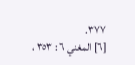٣٧٧.
[٦] المغني ٦ : ٣٥٣ ،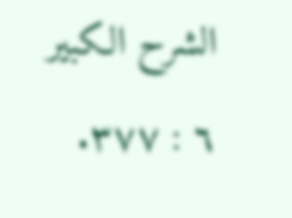الشرح الكبير ٦ : ٣٧٧.